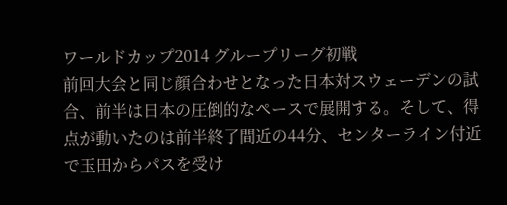ワールドカップ2014 グループリーグ初戦
前回大会と同じ顔合わせとなった日本対スウェーデンの試合、前半は日本の圧倒的なペースで展開する。そして、得点が動いたのは前半終了間近の44分、センターライン付近で玉田からパスを受け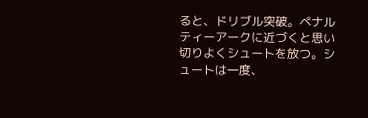ると、ドリブル突破。ペナルティーアークに近づくと思い切りよくシュートを放つ。シュートは一度、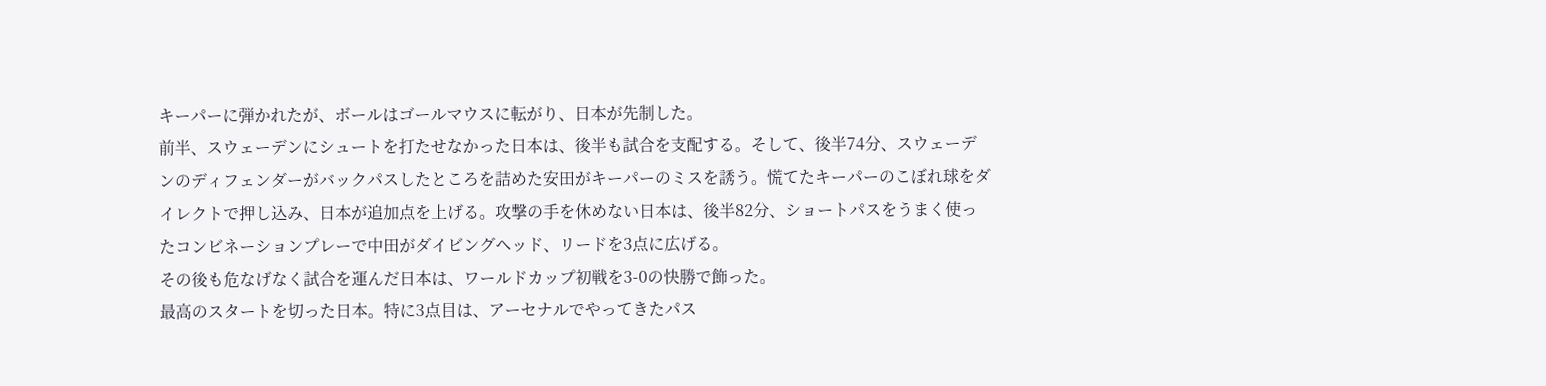キーパーに弾かれたが、ボールはゴールマウスに転がり、日本が先制した。
前半、スウェーデンにシュートを打たせなかった日本は、後半も試合を支配する。そして、後半74分、スウェーデンのディフェンダーがバックパスしたところを詰めた安田がキーパーのミスを誘う。慌てたキーパーのこぼれ球をダイレクトで押し込み、日本が追加点を上げる。攻撃の手を休めない日本は、後半82分、ショートパスをうまく使ったコンビネーションプレーで中田がダイビングヘッド、リードを3点に広げる。
その後も危なげなく試合を運んだ日本は、ワールドカップ初戦を3-0の快勝で飾った。
最高のスタートを切った日本。特に3点目は、アーセナルでやってきたパス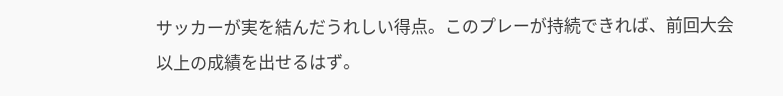サッカーが実を結んだうれしい得点。このプレーが持続できれば、前回大会以上の成績を出せるはず。